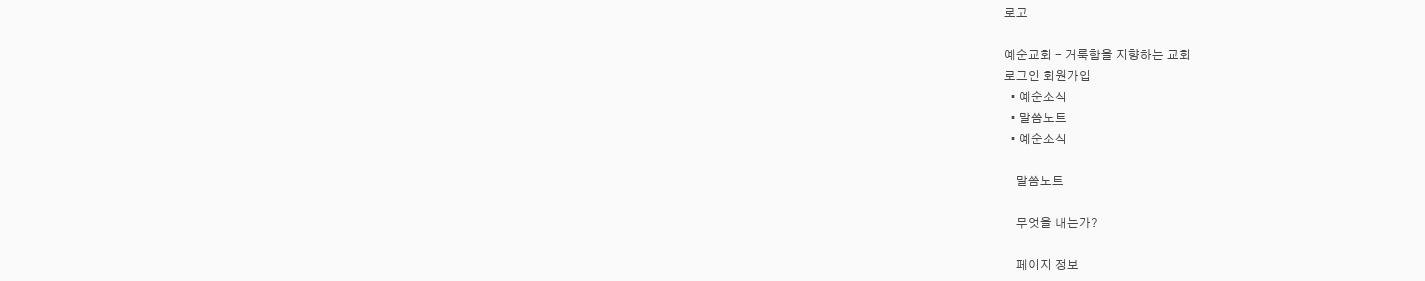로고

예순교회 - 거룩함을 지향하는 교회
로그인 회원가입
  • 예순소식
  • 말씀노트
  • 예순소식

    말씀노트

    무엇을 내는가?

    페이지 정보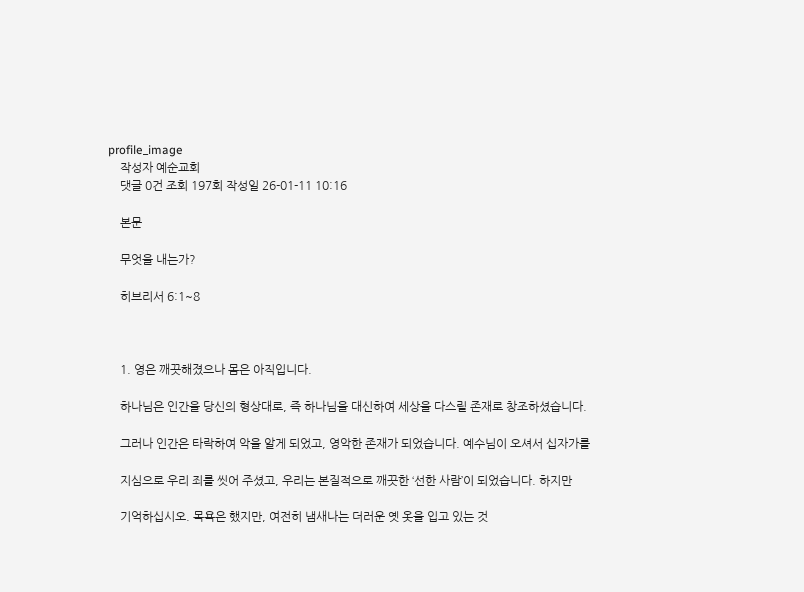profile_image
    작성자 예순교회
    댓글 0건 조회 197회 작성일 26-01-11 10:16

    본문

    무엇을 내는가?

    히브리서 6:1~8



    1. 영은 깨끗해졌으나 몸은 아직입니다.

    하나님은 인간을 당신의 형상대로, 즉 하나님을 대신하여 세상을 다스릴 존재로 창조하셨습니다.

    그러나 인간은 타락하여 악을 알게 되었고, 영악한 존재가 되었습니다. 예수님이 오셔서 십자가를

    지심으로 우리 죄를 씻어 주셨고, 우리는 본질적으로 깨끗한 ‘선한 사람’이 되었습니다. 하지만

    기억하십시오. 목욕은 했지만, 여전히 냄새나는 더러운 옛 옷을 입고 있는 것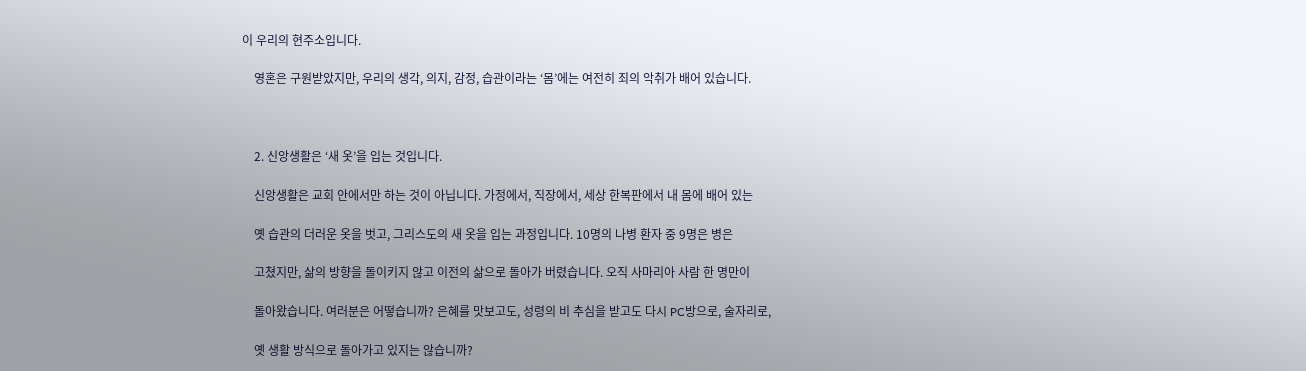이 우리의 현주소입니다.

    영혼은 구원받았지만, 우리의 생각, 의지, 감정, 습관이라는 ‘몸’에는 여전히 죄의 악취가 배어 있습니다.



    2. 신앙생활은 ‘새 옷’을 입는 것입니다.

    신앙생활은 교회 안에서만 하는 것이 아닙니다. 가정에서, 직장에서, 세상 한복판에서 내 몸에 배어 있는

    옛 습관의 더러운 옷을 벗고, 그리스도의 새 옷을 입는 과정입니다. 10명의 나병 환자 중 9명은 병은

    고쳤지만, 삶의 방향을 돌이키지 않고 이전의 삶으로 돌아가 버렸습니다. 오직 사마리아 사람 한 명만이

    돌아왔습니다. 여러분은 어떻습니까? 은혜를 맛보고도, 성령의 비 추심을 받고도 다시 PC방으로, 술자리로,

    옛 생활 방식으로 돌아가고 있지는 않습니까?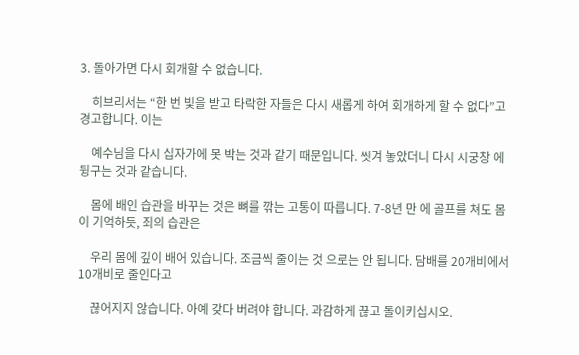3. 돌아가면 다시 회개할 수 없습니다.

    히브리서는 “한 번 빛을 받고 타락한 자들은 다시 새롭게 하여 회개하게 할 수 없다”고 경고합니다. 이는

    예수님을 다시 십자가에 못 박는 것과 같기 때문입니다. 씻겨 놓았더니 다시 시궁창 에 뒹구는 것과 같습니다.

    몸에 배인 습관을 바꾸는 것은 뼈를 깎는 고통이 따릅니다. 7-8년 만 에 골프를 쳐도 몸이 기억하듯, 죄의 습관은

    우리 몸에 깊이 배어 있습니다. 조금씩 줄이는 것 으로는 안 됩니다. 담배를 20개비에서 10개비로 줄인다고

    끊어지지 않습니다. 아예 갖다 버려야 합니다. 과감하게 끊고 돌이키십시오.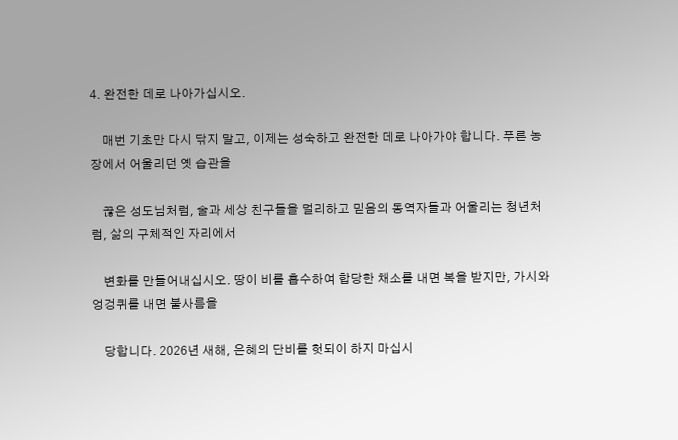4. 완전한 데로 나아가십시오.

    매번 기초만 다시 닦지 말고, 이제는 성숙하고 완전한 데로 나아가야 합니다. 푸른 농장에서 어울리던 옛 습관을

    끊은 성도님처럼, 술과 세상 친구들을 멀리하고 믿음의 동역자들과 어울리는 청년처럼, 삶의 구체적인 자리에서

    변화를 만들어내십시오. 땅이 비를 흡수하여 합당한 채소를 내면 복을 받지만, 가시와 엉겅퀴를 내면 불사름을

    당합니다. 2026년 새해, 은혜의 단비를 헛되이 하지 마십시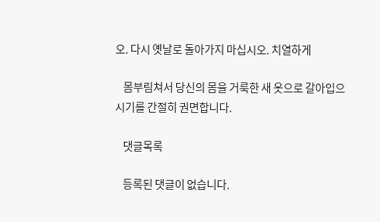오. 다시 옛날로 돌아가지 마십시오. 치열하게

    몸부림쳐서 당신의 몸을 거룩한 새 옷으로 갈아입으시기를 간절히 권면합니다.

    댓글목록

    등록된 댓글이 없습니다.